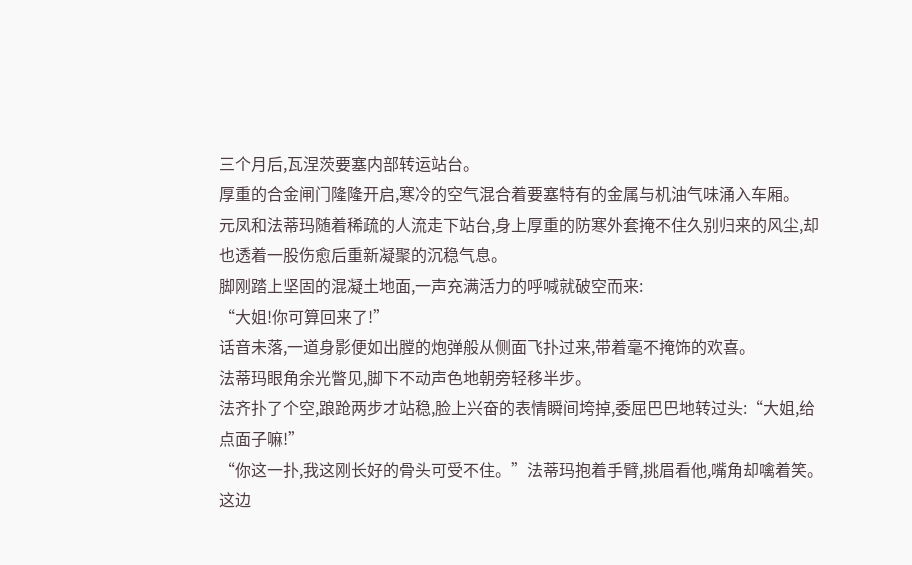三个月后,瓦涅茨要塞内部转运站台。
厚重的合金闸门隆隆开启,寒冷的空气混合着要塞特有的金属与机油气味涌入车厢。
元凤和法蒂玛随着稀疏的人流走下站台,身上厚重的防寒外套掩不住久别归来的风尘,却也透着一股伤愈后重新凝聚的沉稳气息。
脚刚踏上坚固的混凝土地面,一声充满活力的呼喊就破空而来:
“大姐!你可算回来了!”
话音未落,一道身影便如出膛的炮弹般从侧面飞扑过来,带着毫不掩饰的欢喜。
法蒂玛眼角余光瞥见,脚下不动声色地朝旁轻移半步。
法齐扑了个空,踉跄两步才站稳,脸上兴奋的表情瞬间垮掉,委屈巴巴地转过头:“大姐,给点面子嘛!”
“你这一扑,我这刚长好的骨头可受不住。”法蒂玛抱着手臂,挑眉看他,嘴角却噙着笑。
这边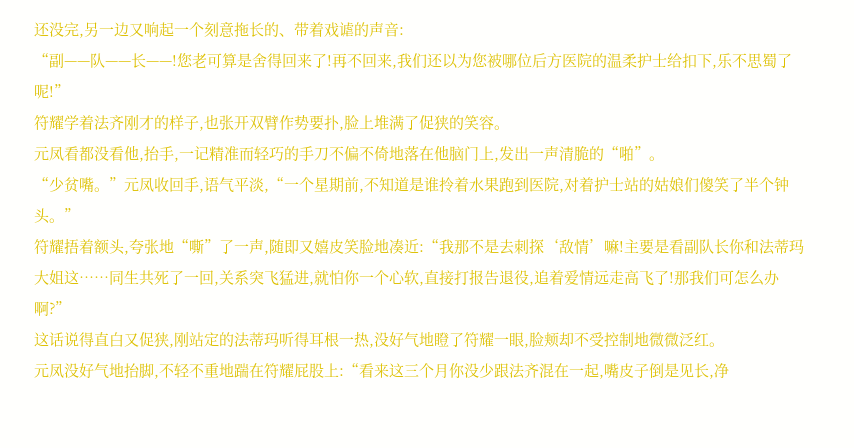还没完,另一边又响起一个刻意拖长的、带着戏谑的声音:
“副——队——长——!您老可算是舍得回来了!再不回来,我们还以为您被哪位后方医院的温柔护士给扣下,乐不思蜀了呢!”
符耀学着法齐刚才的样子,也张开双臂作势要扑,脸上堆满了促狭的笑容。
元凤看都没看他,抬手,一记精准而轻巧的手刀不偏不倚地落在他脑门上,发出一声清脆的“啪”。
“少贫嘴。”元凤收回手,语气平淡,“一个星期前,不知道是谁拎着水果跑到医院,对着护士站的姑娘们傻笑了半个钟头。”
符耀捂着额头,夸张地“嘶”了一声,随即又嬉皮笑脸地凑近:“我那不是去刺探‘敌情’嘛!主要是看副队长你和法蒂玛大姐这……同生共死了一回,关系突飞猛进,就怕你一个心软,直接打报告退役,追着爱情远走高飞了!那我们可怎么办啊?”
这话说得直白又促狭,刚站定的法蒂玛听得耳根一热,没好气地瞪了符耀一眼,脸颊却不受控制地微微泛红。
元凤没好气地抬脚,不轻不重地踹在符耀屁股上:“看来这三个月你没少跟法齐混在一起,嘴皮子倒是见长,净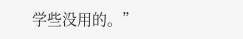学些没用的。”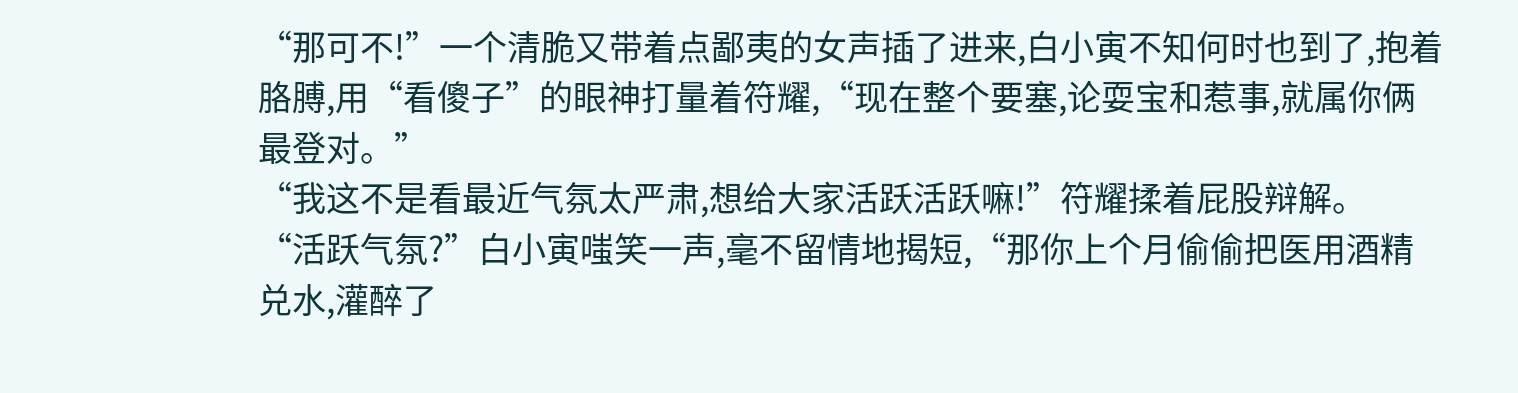“那可不!”一个清脆又带着点鄙夷的女声插了进来,白小寅不知何时也到了,抱着胳膊,用“看傻子”的眼神打量着符耀,“现在整个要塞,论耍宝和惹事,就属你俩最登对。”
“我这不是看最近气氛太严肃,想给大家活跃活跃嘛!”符耀揉着屁股辩解。
“活跃气氛?”白小寅嗤笑一声,毫不留情地揭短,“那你上个月偷偷把医用酒精兑水,灌醉了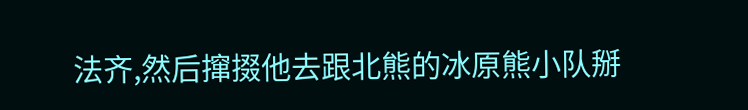法齐,然后撺掇他去跟北熊的冰原熊小队掰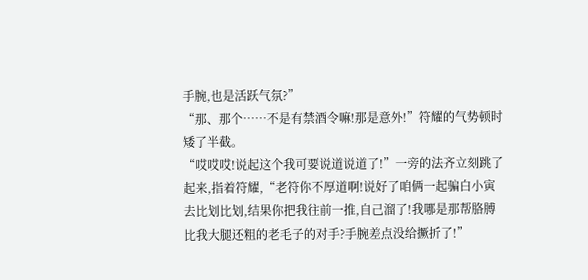手腕,也是活跃气氛?”
“那、那个……不是有禁酒令嘛!那是意外!”符耀的气势顿时矮了半截。
“哎哎哎!说起这个我可要说道说道了!”一旁的法齐立刻跳了起来,指着符耀,“老符你不厚道啊!说好了咱俩一起骗白小寅去比划比划,结果你把我往前一推,自己溜了!我哪是那帮胳膊比我大腿还粗的老毛子的对手?手腕差点没给撅折了!”